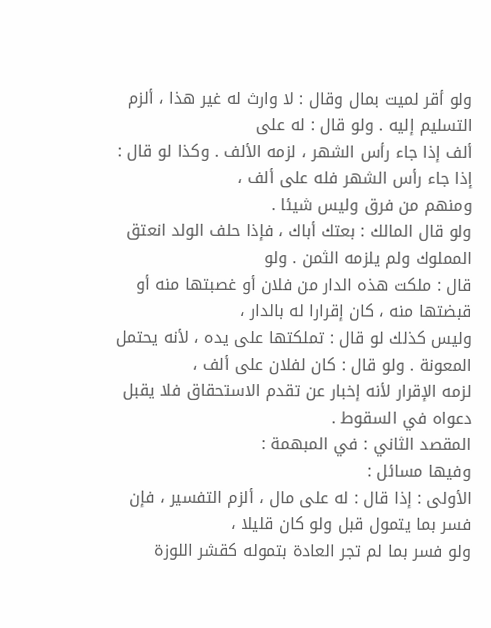ولو أقر لميت بمال وقال : لا وارث له غير هذا ، ألزم التسليم إليه . ولو قال : له على
ألف إذا جاء رأس الشهر ، لزمه الألف . وكذا لو قال : إذا جاء رأس الشهر فله على ألف ،
ومنهم من فرق وليس شيئا .
ولو قال المالك : بعتك أباك ، فإذا حلف الولد انعتق المملوك ولم يلزمه الثمن . ولو
قال : ملكت هذه الدار من فلان أو غصبتها منه أو قبضتها منه ، كان إقرارا له بالدار ،
وليس كذلك لو قال : تملكتها على يده ، لأنه يحتمل المعونة . ولو قال : كان لفلان على ألف ،
لزمه الإقرار لأنه إخبار عن تقدم الاستحقاق فلا يقبل دعواه في السقوط .
المقصد الثاني : في المبهمة :
وفيها مسائل :
الأولى : إذا قال : له على مال ، ألزم التفسير ، فإن فسر بما يتمول قبل ولو كان قليلا ،
ولو فسر بما لم تجر العادة بتموله كقشر اللوزة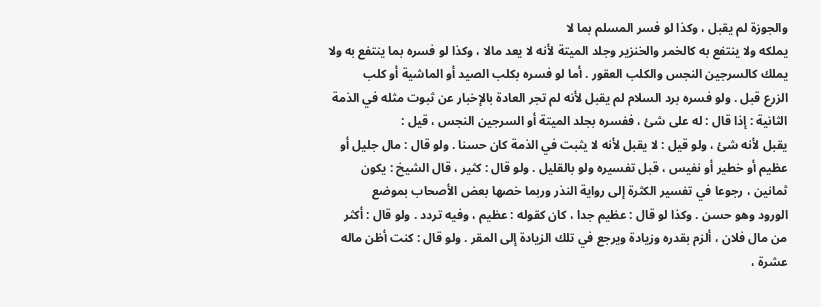والجوزة لم يقبل ، وكذا لو فسر المسلم بما لا
يملكه ولا ينتفع به كالخمر والخنزير وجلد الميتة لأنه لا يعد مالا ، وكذا لو فسره بما ينتفع به ولا
يملك كالسرجين النجس والكلب العقور . أما لو فسره بكلب الصيد أو الماشية أو كلب
الزرع قبل . ولو فسره برد السلام لم يقبل لأنه لم تجر العادة بالإخبار عن ثبوت مثله في الذمة
الثانية : إذا قال : له على شئ ، ففسره بجلد الميتة أو السرجين النجس ، قيل :
يقبل لأنه شئ ، ولو قيل : لا يقبل لأنه لا يثبت في الذمة كان حسنا . ولو قال : مال جليل أو
عظيم أو خطير أو نفيس ، قبل تفسيره ولو بالقليل . ولو قال : كثير ، قال الشيخ : يكون
ثمانين ، رجوعا في تفسير الكثرة إلى رواية النذر وربما خصها بعض الأصحاب بموضع
الورود وهو حسن . وكذا لو قال : عظيم جدا ، كان كقوله : عظيم ، وفيه تردد . ولو قال : أكثر
من مال فلان ، ألزم بقدره وزيادة ويرجع في تلك الزيادة إلى المقر . ولو قال : كنت أظن ماله
عشرة ،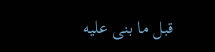قبل ما بنى عليه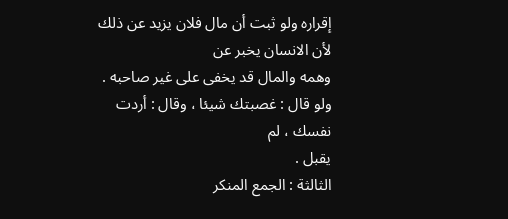إقراره ولو ثبت أن مال فلان يزيد عن ذلك لأن الانسان يخبر عن
وهمه والمال قد يخفى على غير صاحبه . ولو قال : غصبتك شيئا ، وقال : أردت نفسك ، لم
يقبل .
الثالثة : الجمع المنكر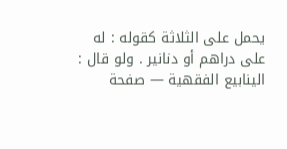يحمل على الثلاثة كقوله : له على دراهم أو دنانير . ولو قال :
الينابيع الفقهية — صفحة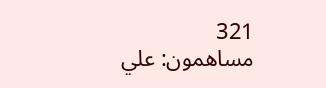321
مساهمون: علي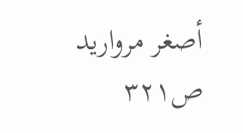أصغر مرواريد
ص٣٢١